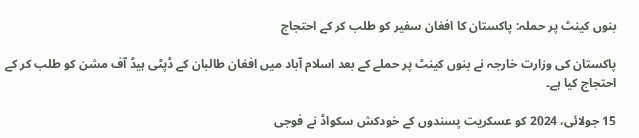بنوں کینٹ پر حملہ: پاکستان کا افغان سفیر کو طلب کر کے احتجاج

پاکستان کی وزارت خارجہ نے بنوں کینٹ پر حملے کے بعد اسلام آباد میں افغان طالبان کے ڈپٹی ہیڈ آف مشن کو طلب کر کے احتجاج کیا ہے۔

15 جولائی، 2024 کو عسکریت پسندوں کے خودکش سکواڈ نے فوجی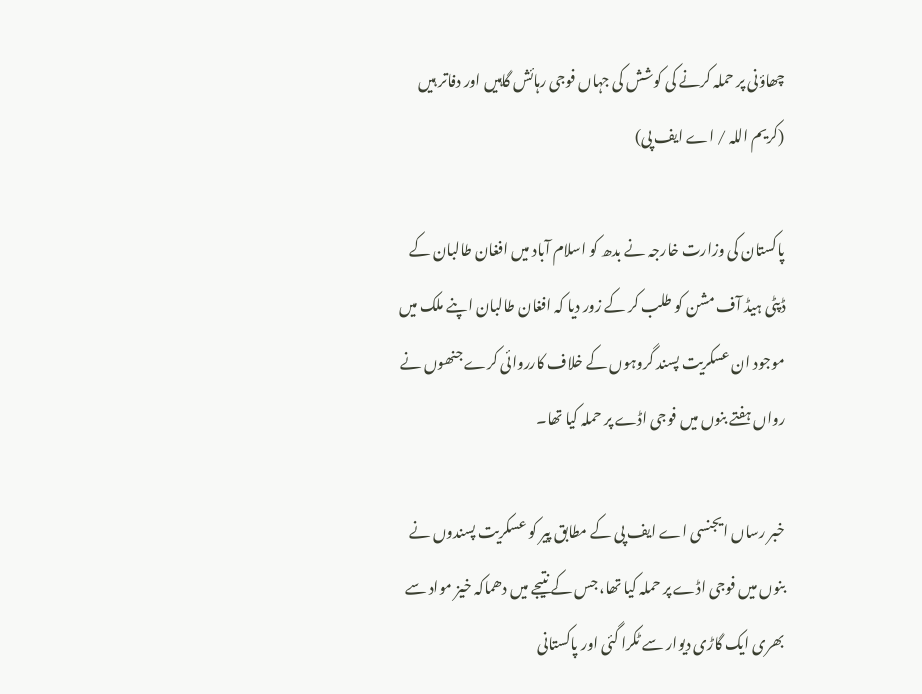چھاؤنی پر حملہ کرنے کی کوشش کی جہاں فوجی رہائش گاہیں اور دفاتر ہیں (کریم اللہ / اے ایف پی)

پاکستان کی وزارت خارجہ نے بدھ کو اسلام آباد میں افغان طالبان کے ڈپٹی ہیڈ آف مشن کو طلب کر کے زور دیا کہ افغان طالبان اپنے ملک میں موجود ان عسکریت پسند گروہوں کے خلاف کارروائی کرے جنھوں نے رواں ہفتے بنوں میں فوجی اڈے پر حملہ کیا تھا۔

خبر رساں ایجنسی اے ایف پی کے مطابق پیر کو عسکریت پسندوں نے بنوں میں فوجی اڈے پر حملہ کیا تھا، جس کے نتیجے میں دھماکہ خیز مواد سے بھری ایک گاڑی دیوار سے ٹکرا گئی اور پاکستانی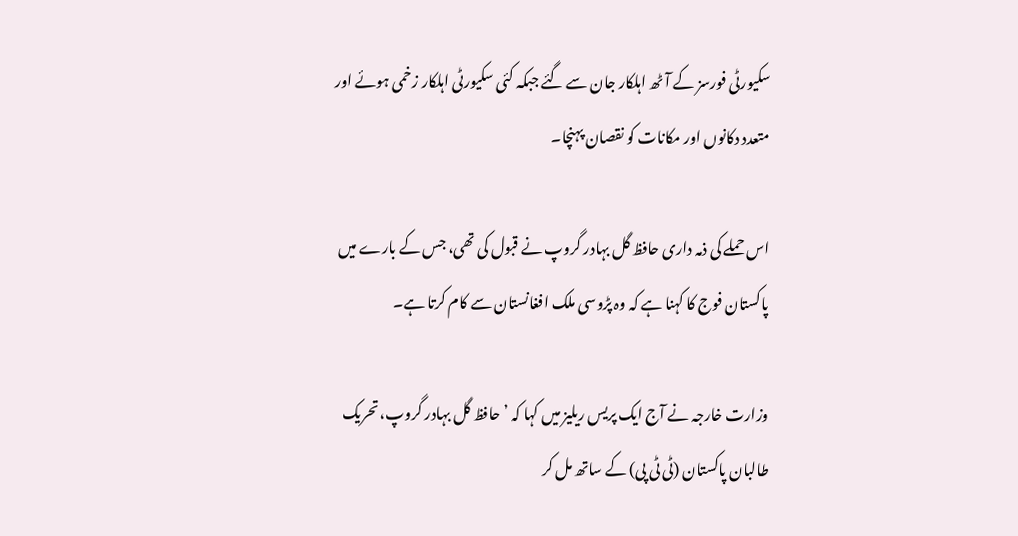سکیورٹی فورسز کے آٹھ اہلکار جان سے گئے جبکہ کئی سکیورٹی اہلکار زخمی ہوئے اور متعدد دکانوں اور مکانات کو نقصان پہنچا۔

اس حملے کی ذمہ داری حافظ گل بہادر گروپ نے قبول کی تھی، جس کے بارے میں پاکستان فوج کا کہنا ہے کہ وہ پڑوسی ملک افغانستان سے کام کرتا ہے۔

وزارت خارجہ نے آج ایک پریس ریلیز میں کہا کہ ’حافظ گل بہادر گروپ، تحریک طالبان پاکستان (ٹی ٹی پی) کے ساتھ مل کر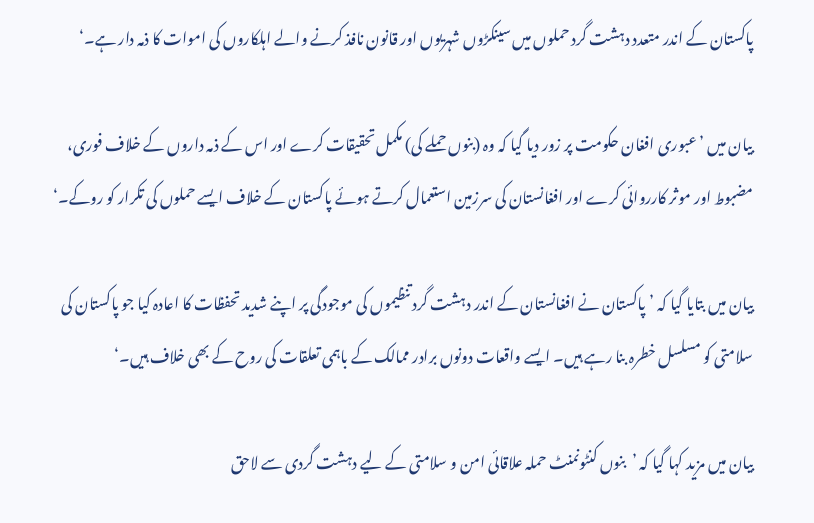پاکستان کے اندر متعدد دہشت گرد حملوں میں سینکڑوں شہریوں اور قانون نافذ کرنے والے اہلکاروں کی اموات کا ذمہ دار ہے۔‘

بیان میں ’عبوری افغان حکومت پر زور دیا گیا کہ وہ (بنوں حملے کی) مکمل تحقیقات کرے اور اس کے ذمہ داروں کے خلاف فوری، مضبوط اور موثر کارروائی کرے اور افغانستان کی سرزمین استعمال کرتے ہوئے پاکستان کے خلاف ایسے حملوں کی تکرار کو روکے۔‘

بیان میں بتایا گیا کہ ’پاکستان نے افغانستان کے اندر دہشت گرد تنظیموں کی موجودگی پر اپنے شدید تحفظات کا اعادہ کیا جو پاکستان کی سلامتی کو مسلسل خطرہ بنا رہے ہیں۔ ایسے واقعات دونوں برادر ممالک کے باہمی تعلقات کی روح کے بھی خلاف ہیں۔‘

بیان میں مزید کہا گیا کہ ’بنوں کنٹونمنٹ حملہ علاقائی امن و سلامتی کے لیے دہشت گردی سے لاحق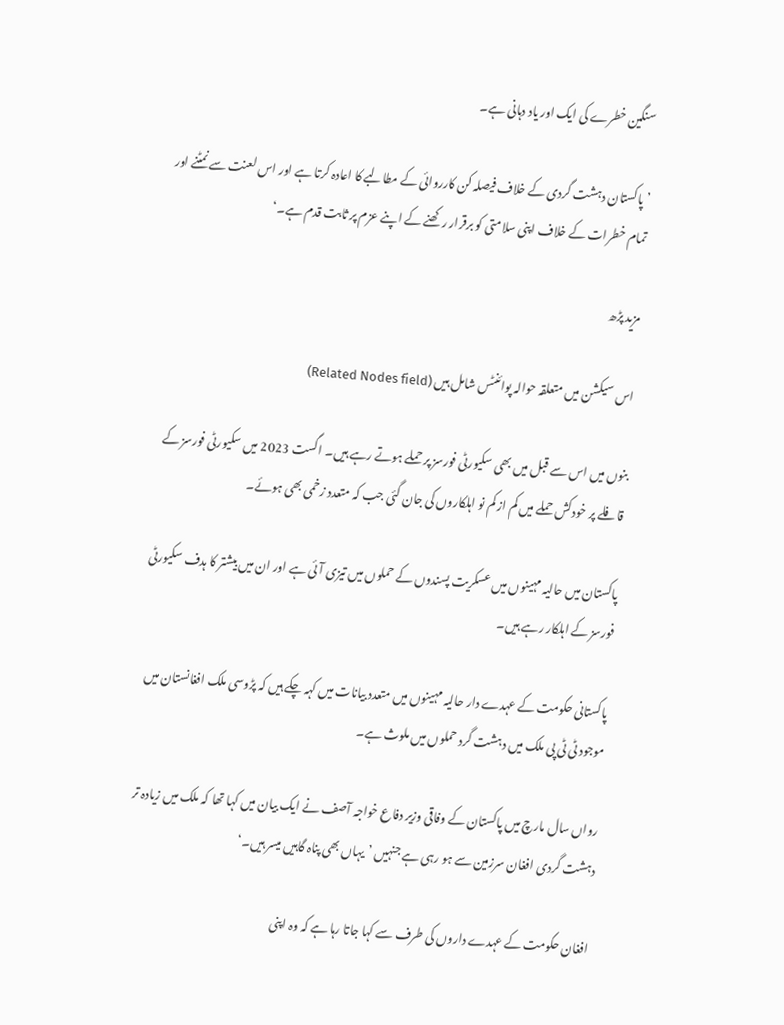سنگین خطرے کی ایک اور یاد دہانی ہے۔

’پاکستان دہشت گردی کے خلاف فیصلہ کن کارروائی کے مطالبے کا اعادہ کرتا ہے اور اس لعنت سے نمٹنے اور تمام خطرات کے خلاف اپنی سلامتی کو برقرار رکھنے کے اپنے عزم پر ثابت قدم ہے۔‘

مزید پڑھ

اس سیکشن میں متعلقہ حوالہ پوائنٹس شامل ہیں (Related Nodes field)

بنوں میں اس سے قبل میں بھی سکیورٹی فورسز پر حملے ہوتے رہے ہیں۔ اگست 2023 میں سکیورٹی فورسز کے قافلے پر خودکش حملے میں کم از کم نو اہلکاروں کی جان گئی جب کہ متعدد زخمی بھی ہوئے۔

پاکستان میں حالیہ مہینوں میں عسکریت پسندوں کے حملوں میں تیزی آئی ہے اور ان میں بیشتر کا ہدف سکیورٹی فورسز کے اہلکار رہے ہیں۔

پاکستانی حکومت کے عہدے دار حالیہ مہینوں میں متعدد بیانات میں کہہ چکے ہیں کہ پڑوسی ملک افغانستان میں موجود ٹی ٹی پی ملک میں دہشت گرد حملوں میں ملوث ہے۔

رواں سال مارچ میں پاکستان کے وفاقی وزیر دفاع خواجہ آصف نے ایک بیان میں کہا تھا کہ ملک میں زیادہ تر دہشت گردی افغان سرزمین سے ہو رہی ہے جنہیں ’یہاں بھی پناہ گاہیں میسر ہیں۔‘

افغان حکومت کے عہدے داروں کی طرف سے کہا جاتا رہا ہے کہ وہ اپنی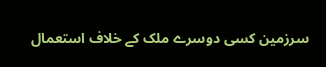سرزمین کسی دوسرے ملک کے خلاف استعمال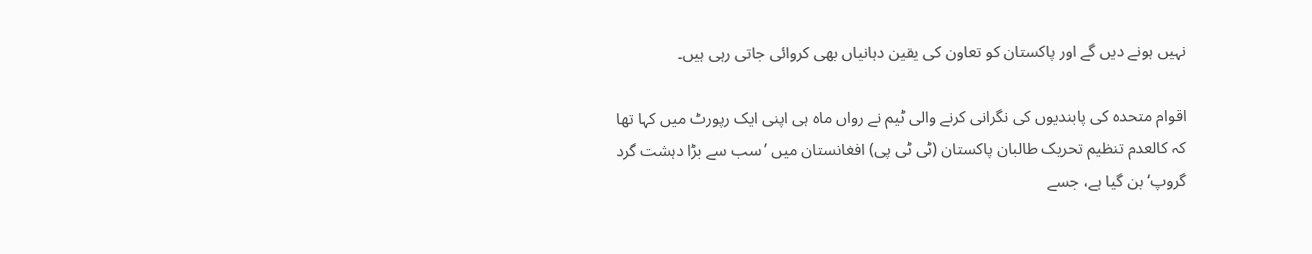نہیں ہونے دیں گے اور پاکستان کو تعاون کی یقین دہانیاں بھی کروائی جاتی رہی ہیں۔

اقوام متحدہ کی پابندیوں کی نگرانی کرنے والی ٹیم نے رواں ماہ ہی اپنی ایک رپورٹ میں کہا تھا کہ کالعدم تنظیم تحریک طالبان پاکستان (ٹی ٹی پی) افغانستان میں ’سب سے بڑا دہشت گرد گروپ‘ بن گیا ہے، جسے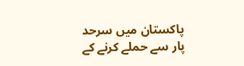پاکستان میں سرحد پار سے حملے کرنے کے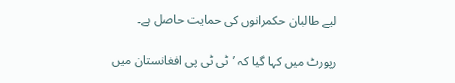لیے طالبان حکمرانوں کی حمایت حاصل ہے۔

رپورٹ میں کہا گیا کہ ’ٹی ٹی پی افغانستان میں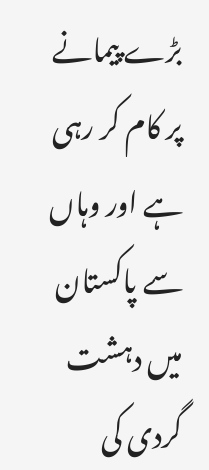بڑے پیمانے پر کام کر رہی ہے اور وہاں سے پاکستان میں دہشت گردی کی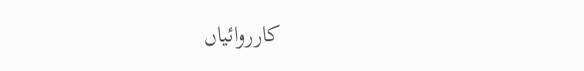کارروائیاں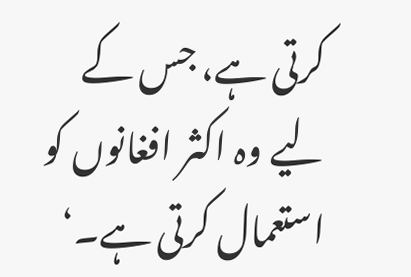کرتی ہے، جس کے لیے وہ اکثر افغانوں کو استعمال کرتی ہے۔‘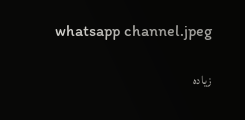whatsapp channel.jpeg

زیادہ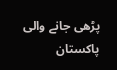پڑھی جانے والی پاکستان